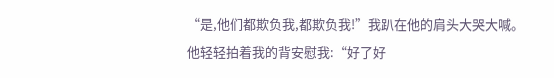“是,他们都欺负我,都欺负我!”我趴在他的肩头大哭大喊。
他轻轻拍着我的背安慰我:“好了好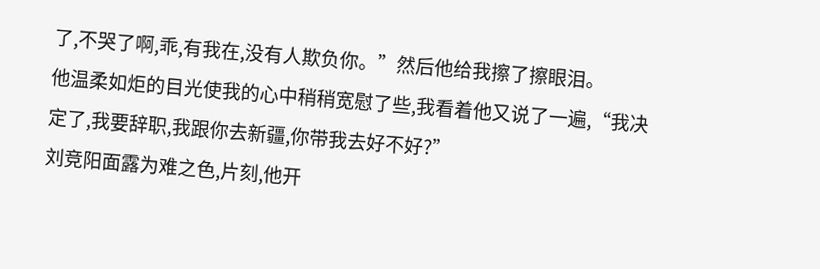了,不哭了啊,乖,有我在,没有人欺负你。”然后他给我擦了擦眼泪。
他温柔如炬的目光使我的心中稍稍宽慰了些,我看着他又说了一遍,“我决定了,我要辞职,我跟你去新疆,你带我去好不好?”
刘竞阳面露为难之色,片刻,他开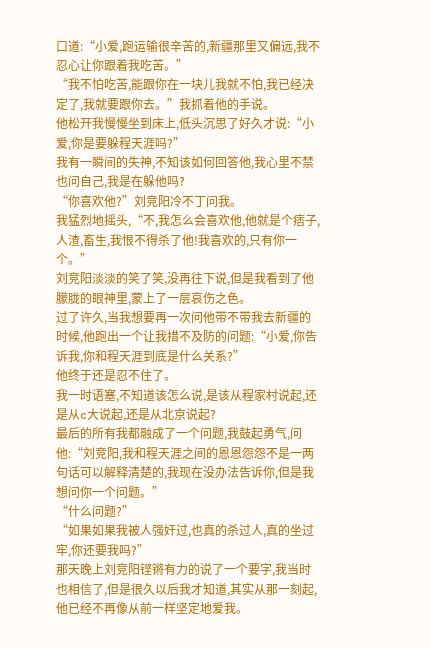口道:“小爱,跑运输很辛苦的,新疆那里又偏远,我不忍心让你跟着我吃苦。”
“我不怕吃苦,能跟你在一块儿我就不怕,我已经决定了,我就要跟你去。”我抓着他的手说。
他松开我慢慢坐到床上,低头沉思了好久才说:“小爱,你是要躲程天涯吗?”
我有一瞬间的失神,不知该如何回答他,我心里不禁也问自己,我是在躲他吗?
“你喜欢他?”刘竞阳冷不丁问我。
我猛烈地摇头,“不,我怎么会喜欢他,他就是个痞子,人渣,畜生,我恨不得杀了他!我喜欢的,只有你一个。”
刘竞阳淡淡的笑了笑,没再往下说,但是我看到了他朦胧的眼神里,蒙上了一层哀伤之色。
过了许久,当我想要再一次问他带不带我去新疆的时候,他跑出一个让我措不及防的问题:“小爱,你告诉我,你和程天涯到底是什么关系?”
他终于还是忍不住了。
我一时语塞,不知道该怎么说,是该从程家村说起,还是从c大说起,还是从北京说起?
最后的所有我都融成了一个问题,我鼓起勇气,问他:“刘竞阳,我和程天涯之间的恩恩怨怨不是一两句话可以解释清楚的,我现在没办法告诉你,但是我想问你一个问题。”
“什么问题?”
“如果如果我被人强奸过,也真的杀过人,真的坐过牢,你还要我吗?”
那天晚上刘竞阳铿锵有力的说了一个要字,我当时也相信了,但是很久以后我才知道,其实从那一刻起,他已经不再像从前一样坚定地爱我。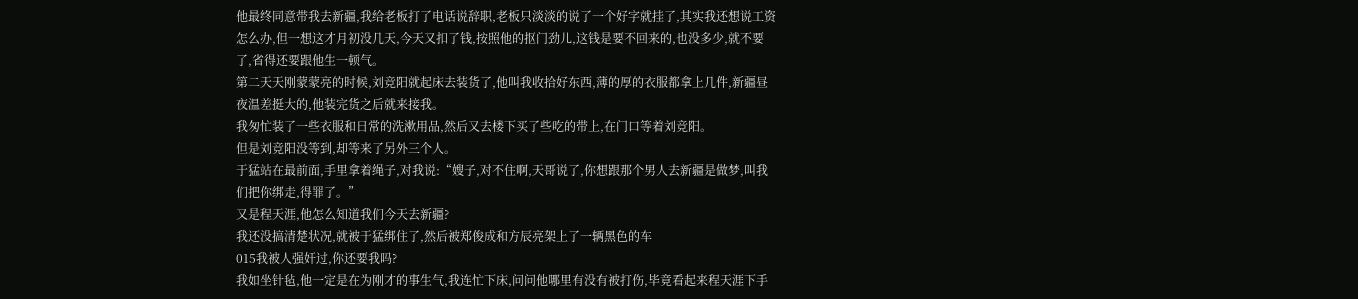他最终同意带我去新疆,我给老板打了电话说辞职,老板只淡淡的说了一个好字就挂了,其实我还想说工资怎么办,但一想这才月初没几天,今天又扣了钱,按照他的抠门劲儿,这钱是要不回来的,也没多少,就不要了,省得还要跟他生一顿气。
第二天天刚蒙蒙亮的时候,刘竞阳就起床去装货了,他叫我收拾好东西,薄的厚的衣服都拿上几件,新疆昼夜温差挺大的,他装完货之后就来接我。
我匆忙装了一些衣服和日常的洗漱用品,然后又去楼下买了些吃的带上,在门口等着刘竞阳。
但是刘竞阳没等到,却等来了另外三个人。
于猛站在最前面,手里拿着绳子,对我说:“嫂子,对不住啊,天哥说了,你想跟那个男人去新疆是做梦,叫我们把你绑走,得罪了。”
又是程天涯,他怎么知道我们今天去新疆?
我还没搞清楚状况,就被于猛绑住了,然后被郑俊成和方辰亮架上了一辆黑色的车
015我被人强奸过,你还要我吗?
我如坐针毡,他一定是在为刚才的事生气,我连忙下床,问问他哪里有没有被打伤,毕竟看起来程天涯下手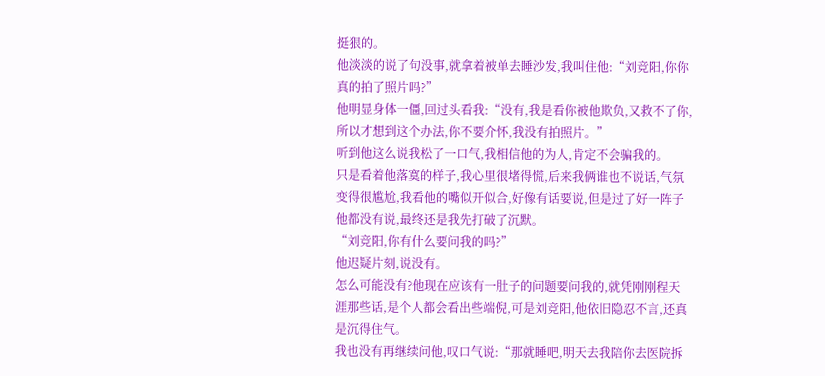挺狠的。
他淡淡的说了句没事,就拿着被单去睡沙发,我叫住他:“刘竞阳,你你真的拍了照片吗?”
他明显身体一僵,回过头看我:“没有,我是看你被他欺负,又救不了你,所以才想到这个办法,你不要介怀,我没有拍照片。”
听到他这么说我松了一口气,我相信他的为人,肯定不会骗我的。
只是看着他落寞的样子,我心里很堵得慌,后来我俩谁也不说话,气氛变得很尴尬,我看他的嘴似开似合,好像有话要说,但是过了好一阵子他都没有说,最终还是我先打破了沉默。
“刘竞阳,你有什么要问我的吗?”
他迟疑片刻,说没有。
怎么可能没有?他现在应该有一肚子的问题要问我的,就凭刚刚程天涯那些话,是个人都会看出些端倪,可是刘竞阳,他依旧隐忍不言,还真是沉得住气。
我也没有再继续问他,叹口气说:“那就睡吧,明天去我陪你去医院拆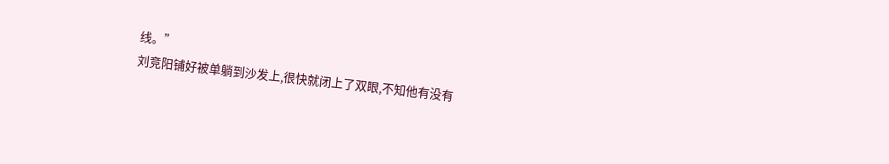线。”
刘竞阳铺好被单躺到沙发上,很快就闭上了双眼,不知他有没有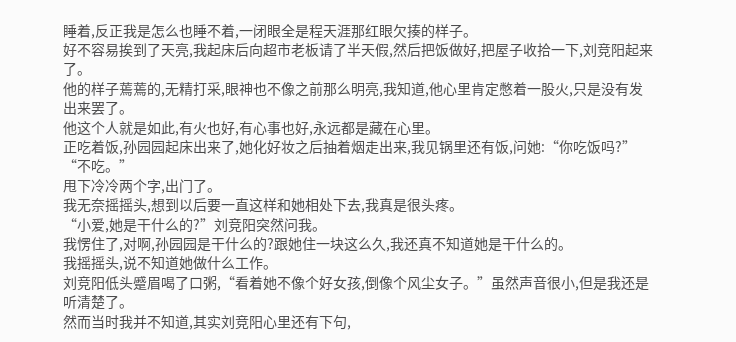睡着,反正我是怎么也睡不着,一闭眼全是程天涯那红眼欠揍的样子。
好不容易挨到了天亮,我起床后向超市老板请了半天假,然后把饭做好,把屋子收拾一下,刘竞阳起来了。
他的样子蔫蔫的,无精打采,眼神也不像之前那么明亮,我知道,他心里肯定憋着一股火,只是没有发出来罢了。
他这个人就是如此,有火也好,有心事也好,永远都是藏在心里。
正吃着饭,孙园园起床出来了,她化好妆之后抽着烟走出来,我见锅里还有饭,问她:“你吃饭吗?”
“不吃。”
甩下冷冷两个字,出门了。
我无奈摇摇头,想到以后要一直这样和她相处下去,我真是很头疼。
“小爱,她是干什么的?”刘竞阳突然问我。
我愣住了,对啊,孙园园是干什么的?跟她住一块这么久,我还真不知道她是干什么的。
我摇摇头,说不知道她做什么工作。
刘竞阳低头蹙眉喝了口粥,“看着她不像个好女孩,倒像个风尘女子。”虽然声音很小,但是我还是听清楚了。
然而当时我并不知道,其实刘竞阳心里还有下句,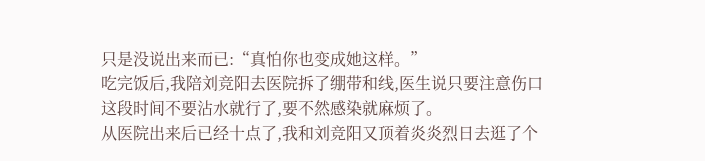只是没说出来而已:“真怕你也变成她这样。”
吃完饭后,我陪刘竞阳去医院拆了绷带和线,医生说只要注意伤口这段时间不要沾水就行了,要不然感染就麻烦了。
从医院出来后已经十点了,我和刘竞阳又顶着炎炎烈日去逛了个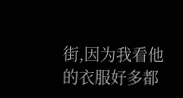街,因为我看他的衣服好多都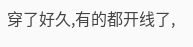穿了好久,有的都开线了,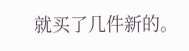就买了几件新的。